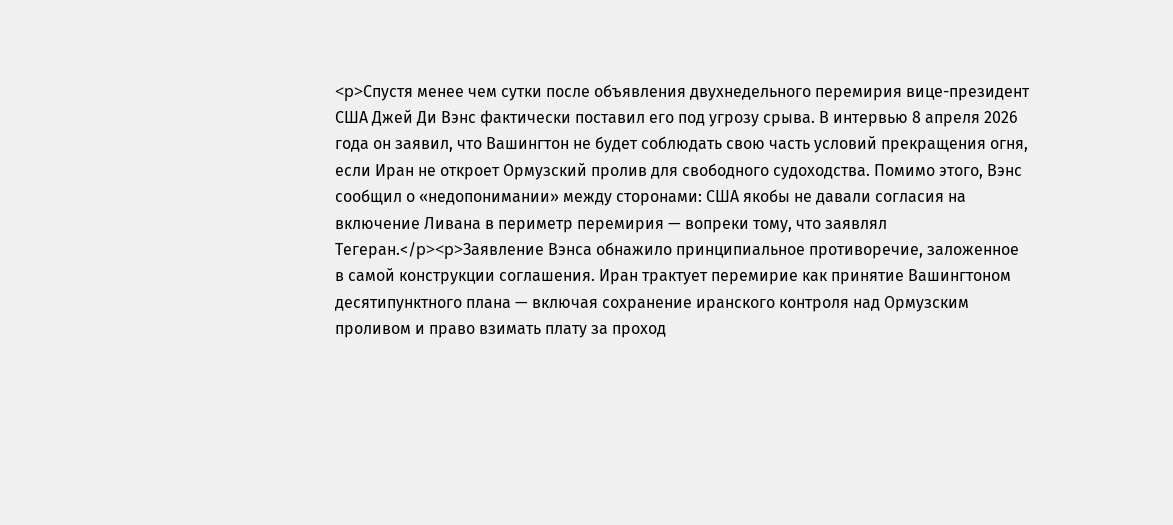<p>Спустя менее чем сутки после объявления двухнедельного перемирия вице-президент США Джей Ди Вэнс фактически поставил его под угрозу срыва. В интервью 8 апреля 2026 года он заявил, что Вашингтон не будет соблюдать свою часть условий прекращения огня, если Иран не откроет Ормузский пролив для свободного судоходства. Помимо этого, Вэнс сообщил о «недопонимании» между сторонами: США якобы не давали согласия на включение Ливана в периметр перемирия — вопреки тому, что заявлял Тегеран.</p><p>Заявление Вэнса обнажило принципиальное противоречие, заложенное в самой конструкции соглашения. Иран трактует перемирие как принятие Вашингтоном десятипунктного плана — включая сохранение иранского контроля над Ормузским проливом и право взимать плату за проход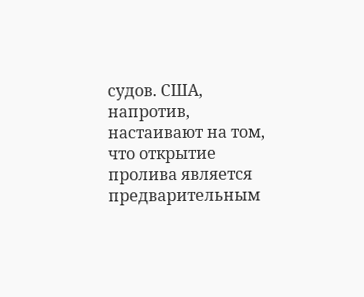судов. США, напротив, настаивают на том, что открытие пролива является предварительным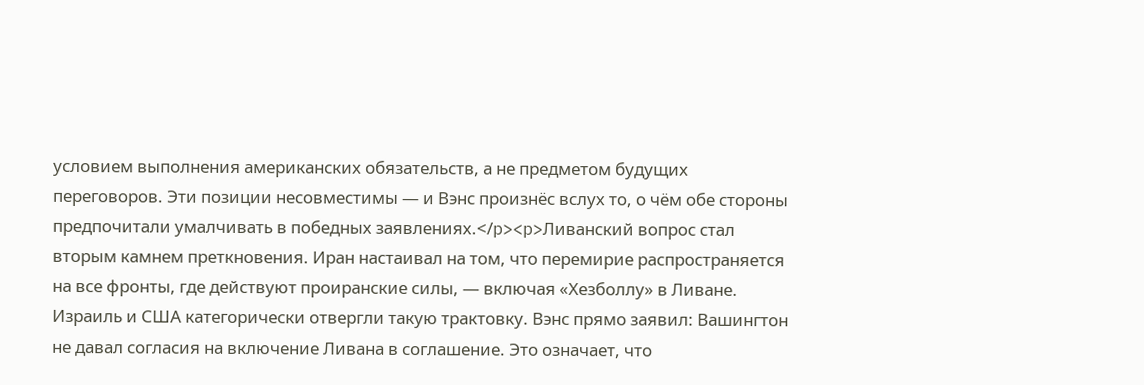условием выполнения американских обязательств, а не предметом будущих переговоров. Эти позиции несовместимы — и Вэнс произнёс вслух то, о чём обе стороны предпочитали умалчивать в победных заявлениях.</p><p>Ливанский вопрос стал вторым камнем преткновения. Иран настаивал на том, что перемирие распространяется на все фронты, где действуют проиранские силы, — включая «Хезболлу» в Ливане. Израиль и США категорически отвергли такую трактовку. Вэнс прямо заявил: Вашингтон не давал согласия на включение Ливана в соглашение. Это означает, что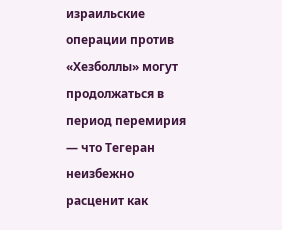израильские операции против «Хезболлы» могут продолжаться в период перемирия — что Тегеран неизбежно расценит как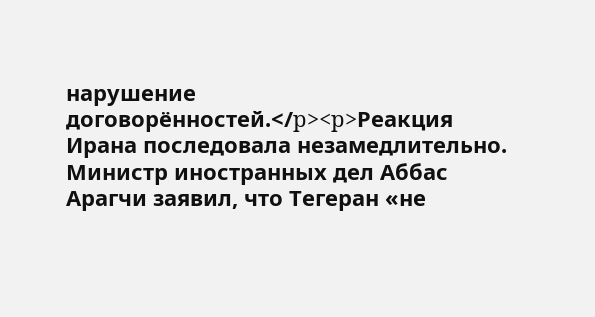нарушение договорённостей.</p><p>Реакция Ирана последовала незамедлительно. Министр иностранных дел Аббас Арагчи заявил, что Тегеран «не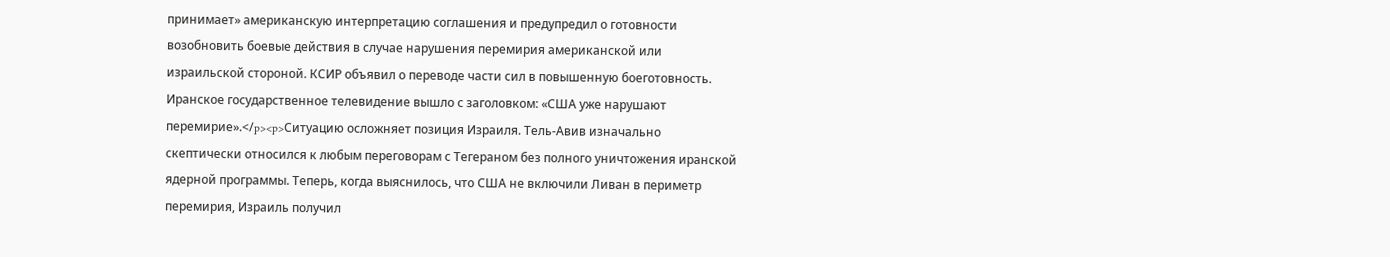принимает» американскую интерпретацию соглашения и предупредил о готовности возобновить боевые действия в случае нарушения перемирия американской или израильской стороной. КСИР объявил о переводе части сил в повышенную боеготовность. Иранское государственное телевидение вышло с заголовком: «США уже нарушают перемирие».</p><p>Ситуацию осложняет позиция Израиля. Тель-Авив изначально скептически относился к любым переговорам с Тегераном без полного уничтожения иранской ядерной программы. Теперь, когда выяснилось, что США не включили Ливан в периметр перемирия, Израиль получил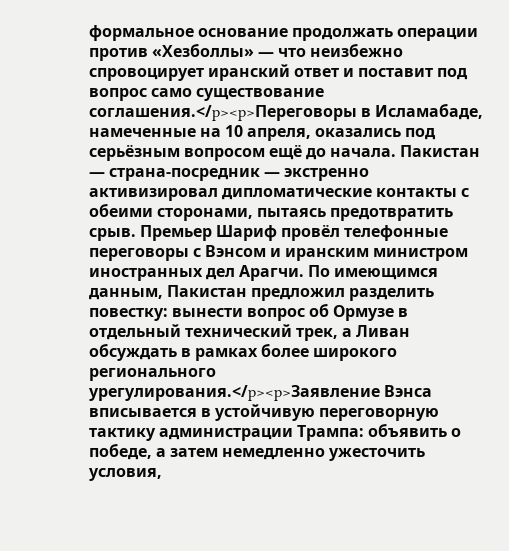формальное основание продолжать операции против «Хезболлы» — что неизбежно спровоцирует иранский ответ и поставит под вопрос само существование соглашения.</p><p>Переговоры в Исламабаде, намеченные на 10 апреля, оказались под серьёзным вопросом ещё до начала. Пакистан — страна-посредник — экстренно активизировал дипломатические контакты с обеими сторонами, пытаясь предотвратить срыв. Премьер Шариф провёл телефонные переговоры с Вэнсом и иранским министром иностранных дел Арагчи. По имеющимся данным, Пакистан предложил разделить повестку: вынести вопрос об Ормузе в отдельный технический трек, а Ливан обсуждать в рамках более широкого регионального урегулирования.</p><p>Заявление Вэнса вписывается в устойчивую переговорную тактику администрации Трампа: объявить о победе, а затем немедленно ужесточить условия,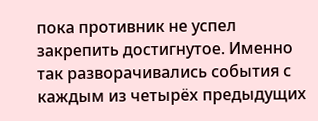пока противник не успел закрепить достигнутое. Именно так разворачивались события с каждым из четырёх предыдущих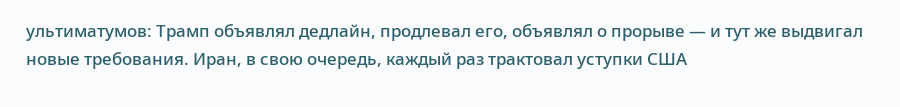ультиматумов: Трамп объявлял дедлайн, продлевал его, объявлял о прорыве — и тут же выдвигал новые требования. Иран, в свою очередь, каждый раз трактовал уступки США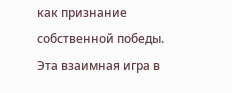как признание собственной победы. Эта взаимная игра в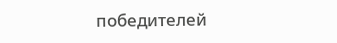победителей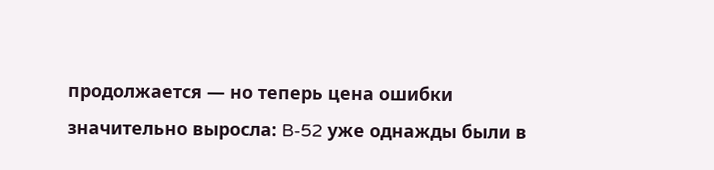продолжается — но теперь цена ошибки значительно выросла: B-52 уже однажды были в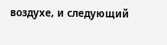воздухе, и следующий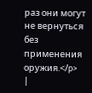раз они могут не вернуться без применения оружия.</p>
|